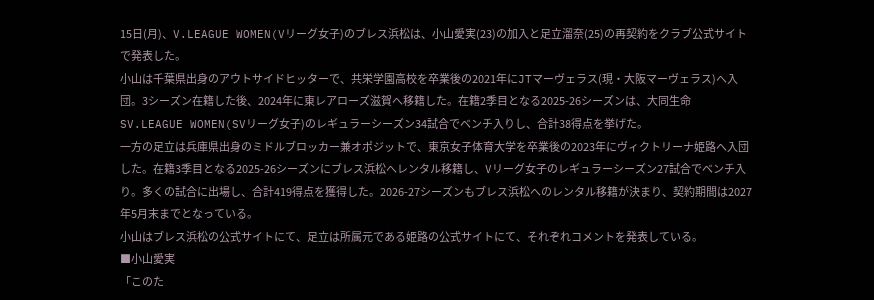15日(月)、V.LEAGUE WOMEN(Vリーグ女子)のブレス浜松は、小山愛実(23)の加入と足立溜奈(25)の再契約をクラブ公式サイトで発表した。
小山は千葉県出身のアウトサイドヒッターで、共栄学園高校を卒業後の2021年にJTマーヴェラス(現・大阪マーヴェラス)へ入団。3シーズン在籍した後、2024年に東レアローズ滋賀へ移籍した。在籍2季目となる2025-26シーズンは、大同生命SV.LEAGUE WOMEN(SVリーグ女子)のレギュラーシーズン34試合でベンチ入りし、合計38得点を挙げた。
一方の足立は兵庫県出身のミドルブロッカー兼オポジットで、東京女子体育大学を卒業後の2023年にヴィクトリーナ姫路へ入団した。在籍3季目となる2025-26シーズンにブレス浜松へレンタル移籍し、Vリーグ女子のレギュラーシーズン27試合でベンチ入り。多くの試合に出場し、合計419得点を獲得した。2026-27シーズンもブレス浜松へのレンタル移籍が決まり、契約期間は2027年5月末までとなっている。
小山はブレス浜松の公式サイトにて、足立は所属元である姫路の公式サイトにて、それぞれコメントを発表している。
■小山愛実
「このた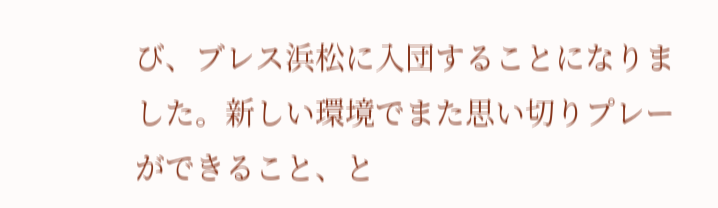び、ブレス浜松に入団することになりました。新しい環境でまた思い切りプレーができること、と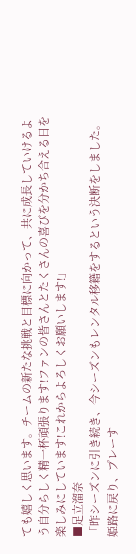ても嬉しく思います。チームの新たな挑戦と目標に向かって、共に成長していけるよう自分らしく精一杯頑張ります!ファンの皆さんとたくさんの喜びを分かち合える日を楽しみにしています!これからよろしくお願いします!」
■足立溜奈
「昨シーズンに引き続き、今シーズンもレンタル移籍をするという決断をしました。姫路に戻り、プレーす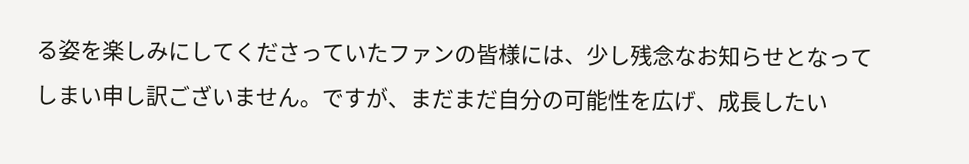る姿を楽しみにしてくださっていたファンの皆様には、少し残念なお知らせとなってしまい申し訳ございません。ですが、まだまだ自分の可能性を広げ、成長したい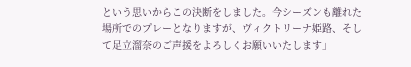という思いからこの決断をしました。今シーズンも離れた場所でのプレーとなりますが、ヴィクトリーナ姫路、そして足立溜奈のご声援をよろしくお願いいたします」